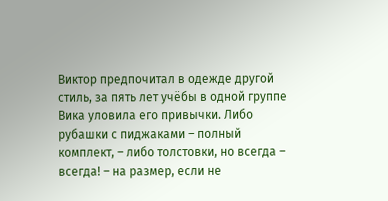Виктор предпочитал в одежде другой стиль, за пять лет учёбы в одной группе Вика уловила его привычки. Либо рубашки с пиджаками – полный комплект, – либо толстовки, но всегда – всегда! – на размер, если не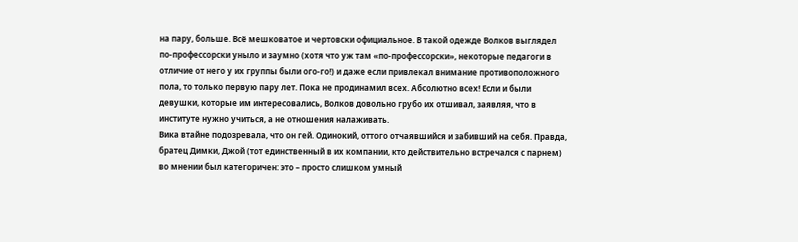на пару, больше. Всё мешковатое и чертовски официальное. В такой одежде Волков выглядел по-профессорски уныло и заумно (хотя что уж там «по-профессорски», некоторые педагоги в отличие от него у их группы были ого-го!) и даже если привлекал внимание противоположного пола, то только первую пару лет. Пока не продинамил всех. Абсолютно всех! Если и были девушки, которые им интересовались, Волков довольно грубо их отшивал, заявляя, что в институте нужно учиться, а не отношения налаживать.
Вика втайне подозревала, что он гей. Одинокий, оттого отчаявшийся и забивший на себя. Правда, братец Димки, Джой (тот единственный в их компании, кто действительно встречался с парнем) во мнении был категоричен: это – просто слишком умный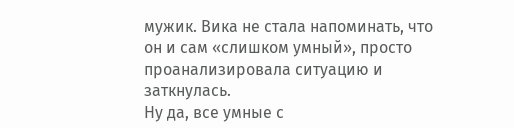мужик. Вика не стала напоминать, что он и сам «слишком умный», просто проанализировала ситуацию и заткнулась.
Ну да, все умные с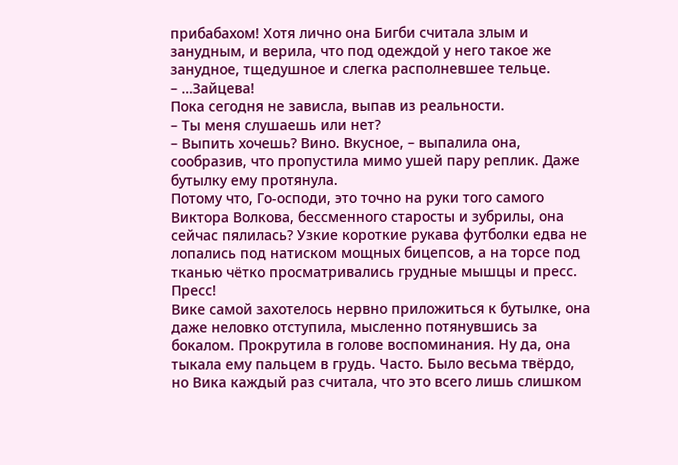прибабахом! Хотя лично она Бигби считала злым и занудным, и верила, что под одеждой у него такое же занудное, тщедушное и слегка располневшее тельце.
– …Зайцева!
Пока сегодня не зависла, выпав из реальности.
– Ты меня слушаешь или нет?
– Выпить хочешь? Вино. Вкусное, – выпалила она, сообразив, что пропустила мимо ушей пару реплик. Даже бутылку ему протянула.
Потому что, Го-осподи, это точно на руки того самого Виктора Волкова, бессменного старосты и зубрилы, она сейчас пялилась? Узкие короткие рукава футболки едва не лопались под натиском мощных бицепсов, а на торсе под тканью чётко просматривались грудные мышцы и пресс. Пресс!
Вике самой захотелось нервно приложиться к бутылке, она даже неловко отступила, мысленно потянувшись за бокалом. Прокрутила в голове воспоминания. Ну да, она тыкала ему пальцем в грудь. Часто. Было весьма твёрдо, но Вика каждый раз считала, что это всего лишь слишком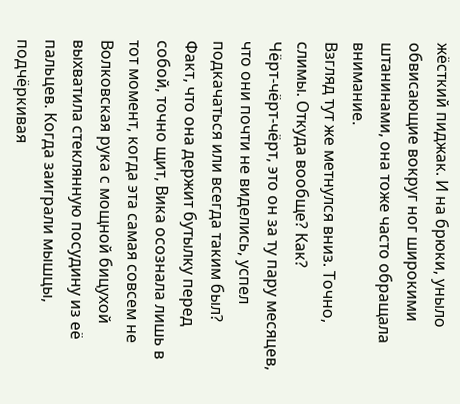жёсткий пиджак. И на брюки, уныло обвисающие вокруг ног широкими штанинами, она тоже часто обращала внимание.
Взгляд тут же метнулся вниз. Точно, слимы. Откуда вообще? Как?
Чёрт-чёрт-чёрт, это он за ту пару месяцев, что они почти не виделись, успел подкачаться или всегда таким был?
Факт, что она держит бутылку перед собой, точно щит, Вика осознала лишь в тот момент, когда эта самая совсем не Волковская рука с мощной бицухой выхватила стеклянную посудину из её пальцев. Когда заиграли мышцы, подчёркивая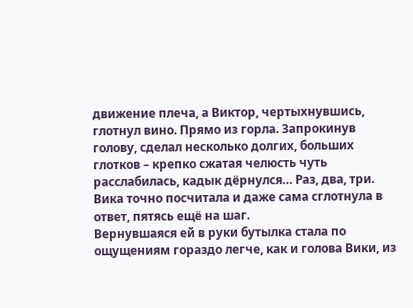движение плеча, а Виктор, чертыхнувшись, глотнул вино. Прямо из горла. Запрокинув голову, сделал несколько долгих, больших глотков – крепко сжатая челюсть чуть расслабилась, кадык дёрнулся… Раз, два, три. Вика точно посчитала и даже сама сглотнула в ответ, пятясь ещё на шаг.
Вернувшаяся ей в руки бутылка стала по ощущениям гораздо легче, как и голова Вики, из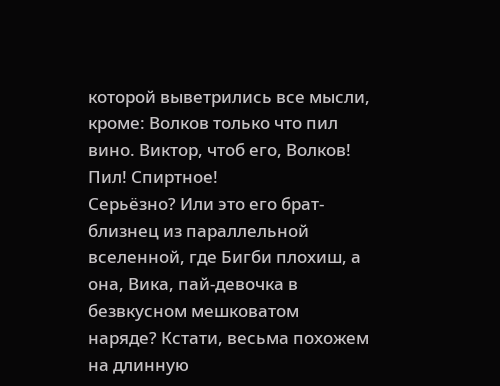которой выветрились все мысли, кроме: Волков только что пил вино. Виктор, чтоб его, Волков! Пил! Спиртное!
Серьёзно? Или это его брат-близнец из параллельной вселенной, где Бигби плохиш, а она, Вика, пай-девочка в безвкусном мешковатом наряде? Кстати, весьма похожем на длинную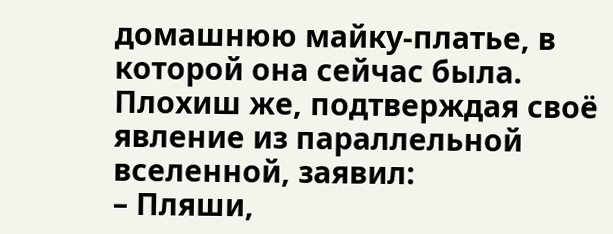домашнюю майку-платье, в которой она сейчас была.
Плохиш же, подтверждая своё явление из параллельной вселенной, заявил:
– Пляши,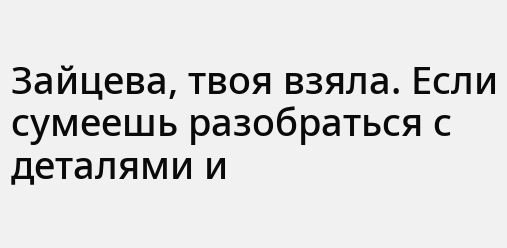Зайцева, твоя взяла. Если сумеешь разобраться с деталями и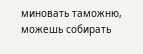миновать таможню, можешь собирать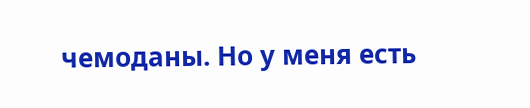чемоданы. Но у меня есть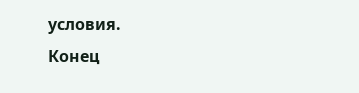условия.
Конец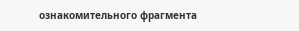ознакомительного фрагмента